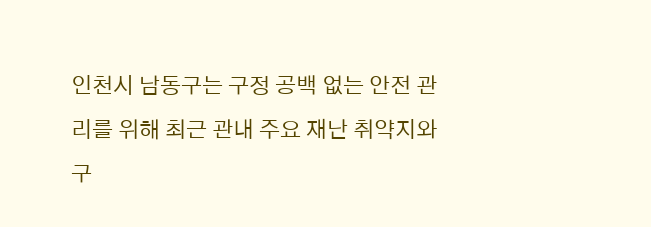인천시 남동구는 구정 공백 없는 안전 관리를 위해 최근 관내 주요 재난 취약지와 구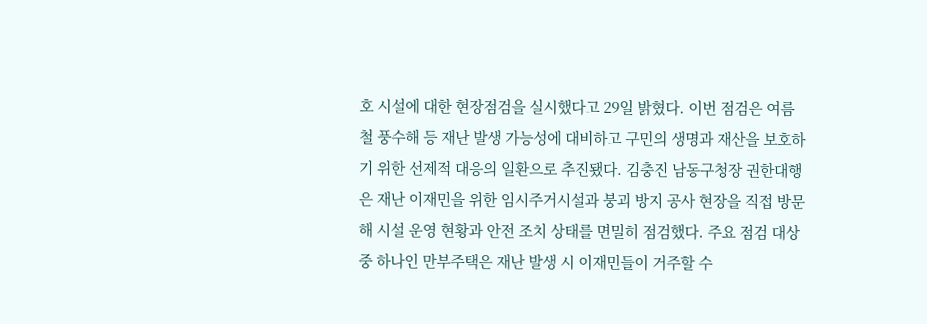호 시설에 대한 현장점검을 실시했다고 29일 밝혔다. 이번 점검은 여름철 풍수해 등 재난 발생 가능성에 대비하고 구민의 생명과 재산을 보호하기 위한 선제적 대응의 일환으로 추진됐다. 김충진 남동구청장 권한대행은 재난 이재민을 위한 임시주거시설과 붕괴 방지 공사 현장을 직접 방문해 시설 운영 현황과 안전 조치 상태를 면밀히 점검했다. 주요 점검 대상 중 하나인 만부주택은 재난 발생 시 이재민들이 거주할 수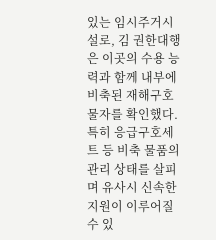있는 임시주거시설로, 김 권한대행은 이곳의 수용 능력과 함께 내부에 비축된 재해구호물자를 확인했다. 특히 응급구호세트 등 비축 물품의 관리 상태를 살피며 유사시 신속한 지원이 이루어질 수 있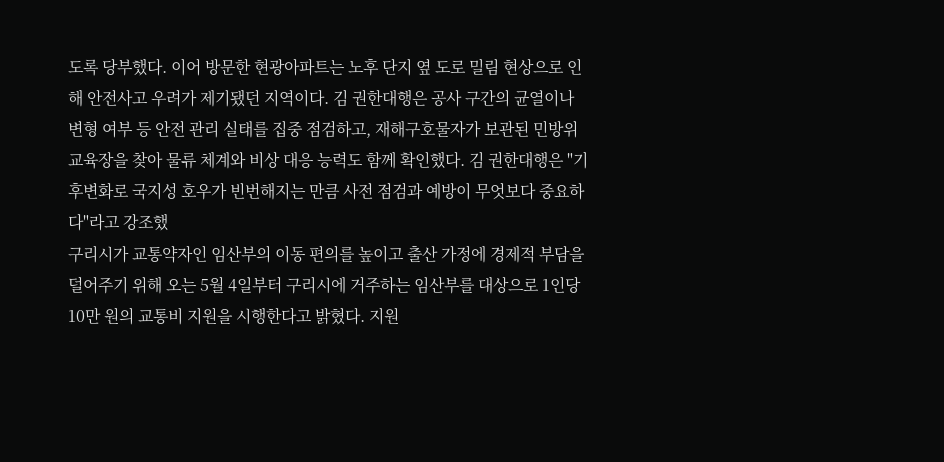도록 당부했다. 이어 방문한 현광아파트는 노후 단지 옆 도로 밀림 현상으로 인해 안전사고 우려가 제기됐던 지역이다. 김 권한대행은 공사 구간의 균열이나 변형 여부 등 안전 관리 실태를 집중 점검하고, 재해구호물자가 보관된 민방위교육장을 찾아 물류 체계와 비상 대응 능력도 함께 확인했다. 김 권한대행은 "기후변화로 국지성 호우가 빈번해지는 만큼 사전 점검과 예방이 무엇보다 중요하다"라고 강조했
구리시가 교통약자인 임산부의 이동 편의를 높이고 출산 가정에 경제적 부담을 덜어주기 위해 오는 5월 4일부터 구리시에 거주하는 임산부를 대상으로 1인당 10만 원의 교통비 지원을 시행한다고 밝혔다. 지원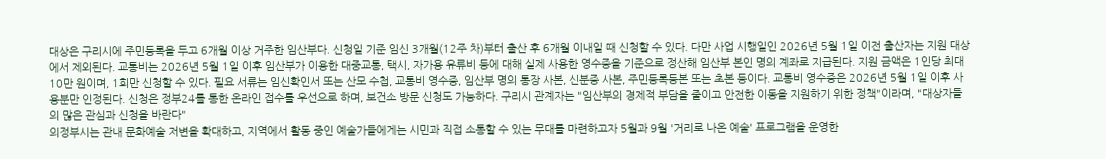대상은 구리시에 주민등록을 두고 6개월 이상 거주한 임산부다. 신청일 기준 임신 3개월(12주 차)부터 출산 후 6개월 이내일 때 신청할 수 있다. 다만 사업 시행일인 2026년 5월 1일 이전 출산자는 지원 대상에서 제외된다. 교통비는 2026년 5월 1일 이후 임산부가 이용한 대중교통, 택시, 자가용 유류비 등에 대해 실제 사용한 영수증을 기준으로 정산해 임산부 본인 명의 계좌로 지급된다. 지원 금액은 1인당 최대 10만 원이며, 1회만 신청할 수 있다. 필요 서류는 임신확인서 또는 산모 수첩, 교통비 영수증, 임산부 명의 통장 사본, 신분증 사본, 주민등록등본 또는 초본 등이다. 교통비 영수증은 2026년 5월 1일 이후 사용분만 인정된다. 신청은 정부24를 통한 온라인 접수를 우선으로 하며, 보건소 방문 신청도 가능하다. 구리시 관계자는 "임산부의 경제적 부담을 줄이고 안전한 이동을 지원하기 위한 정책"이라며, "대상자들의 많은 관심과 신청을 바란다"
의정부시는 관내 문화예술 저변을 확대하고, 지역에서 활동 중인 예술가들에게는 시민과 직접 소통할 수 있는 무대를 마련하고자 5월과 9월 '거리로 나온 예술' 프로그램을 운영한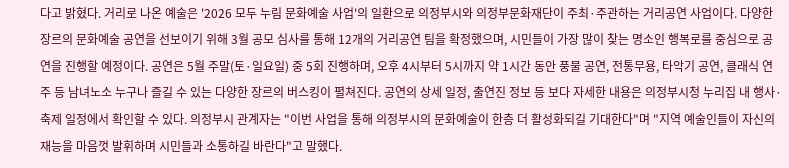다고 밝혔다. 거리로 나온 예술은 '2026 모두 누림 문화예술 사업'의 일환으로 의정부시와 의정부문화재단이 주최·주관하는 거리공연 사업이다. 다양한 장르의 문화예술 공연을 선보이기 위해 3월 공모 심사를 통해 12개의 거리공연 팀을 확정했으며, 시민들이 가장 많이 찾는 명소인 행복로를 중심으로 공연을 진행할 예정이다. 공연은 5월 주말(토·일요일) 중 5회 진행하며, 오후 4시부터 5시까지 약 1시간 동안 풍물 공연, 전통무용, 타악기 공연, 클래식 연주 등 남녀노소 누구나 즐길 수 있는 다양한 장르의 버스킹이 펼쳐진다. 공연의 상세 일정, 출연진 정보 등 보다 자세한 내용은 의정부시청 누리집 내 행사·축제 일정에서 확인할 수 있다. 의정부시 관계자는 "이번 사업을 통해 의정부시의 문화예술이 한층 더 활성화되길 기대한다"며 "지역 예술인들이 자신의 재능을 마음껏 발휘하며 시민들과 소통하길 바란다"고 말했다.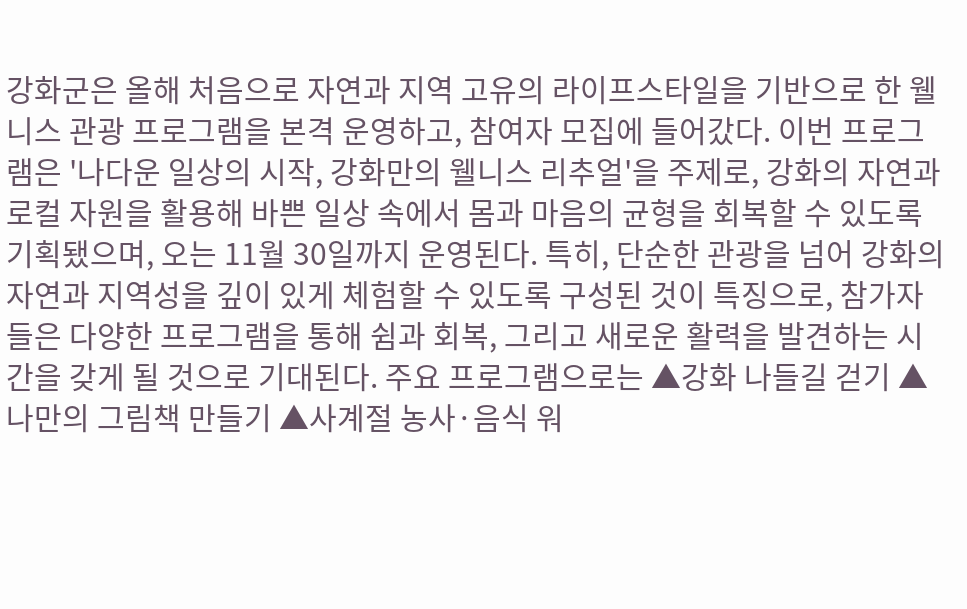강화군은 올해 처음으로 자연과 지역 고유의 라이프스타일을 기반으로 한 웰니스 관광 프로그램을 본격 운영하고, 참여자 모집에 들어갔다. 이번 프로그램은 '나다운 일상의 시작, 강화만의 웰니스 리추얼'을 주제로, 강화의 자연과 로컬 자원을 활용해 바쁜 일상 속에서 몸과 마음의 균형을 회복할 수 있도록 기획됐으며, 오는 11월 30일까지 운영된다. 특히, 단순한 관광을 넘어 강화의 자연과 지역성을 깊이 있게 체험할 수 있도록 구성된 것이 특징으로, 참가자들은 다양한 프로그램을 통해 쉼과 회복, 그리고 새로운 활력을 발견하는 시간을 갖게 될 것으로 기대된다. 주요 프로그램으로는 ▲강화 나들길 걷기 ▲나만의 그림책 만들기 ▲사계절 농사·음식 워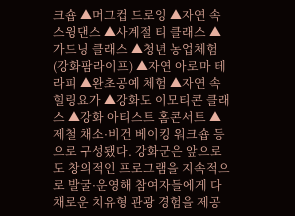크숍 ▲머그컵 드로잉 ▲자연 속 스윙댄스 ▲사계절 티 클래스 ▲가드닝 클래스 ▲청년 농업체험(강화팜라이프) ▲자연 아로마 테라피 ▲완초공예 체험 ▲자연 속 힐링요가 ▲강화도 이모티콘 클래스 ▲강화 아티스트 홈콘서트 ▲제철 채소·비건 베이킹 워크숍 등으로 구성됐다. 강화군은 앞으로도 창의적인 프로그램을 지속적으로 발굴·운영해 참여자들에게 다채로운 치유형 관광 경험을 제공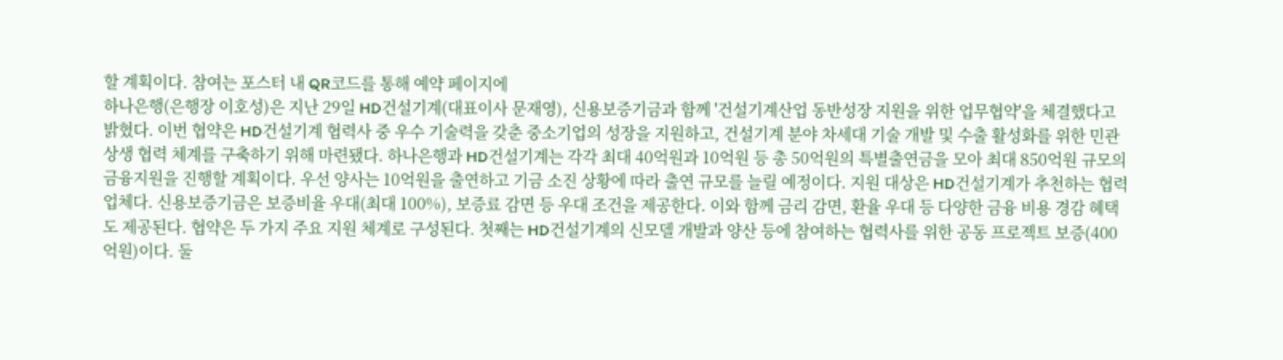할 계획이다. 참여는 포스터 내 QR코드를 통해 예약 페이지에
하나은행(은행장 이호성)은 지난 29일 HD건설기계(대표이사 문재영), 신용보증기금과 함께 '건설기계산업 동반성장 지원을 위한 업무협약'을 체결했다고 밝혔다. 이번 협약은 HD건설기계 협력사 중 우수 기술력을 갖춘 중소기업의 성장을 지원하고, 건설기계 분야 차세대 기술 개발 및 수출 활성화를 위한 민관 상생 협력 체계를 구축하기 위해 마련됐다. 하나은행과 HD건설기계는 각각 최대 40억원과 10억원 등 총 50억원의 특별출연금을 모아 최대 850억원 규모의 금융지원을 진행할 계획이다. 우선 양사는 10억원을 출연하고 기금 소진 상황에 따라 출연 규모를 늘릴 예정이다. 지원 대상은 HD건설기계가 추천하는 협력업체다. 신용보증기금은 보증비율 우대(최대 100%), 보증료 감면 등 우대 조건을 제공한다. 이와 함께 금리 감면, 환율 우대 등 다양한 금융 비용 경감 혜택도 제공된다. 협약은 두 가지 주요 지원 체계로 구성된다. 첫째는 HD건설기계의 신모델 개발과 양산 등에 참여하는 협력사를 위한 공동 프로젝트 보증(400억원)이다. 둘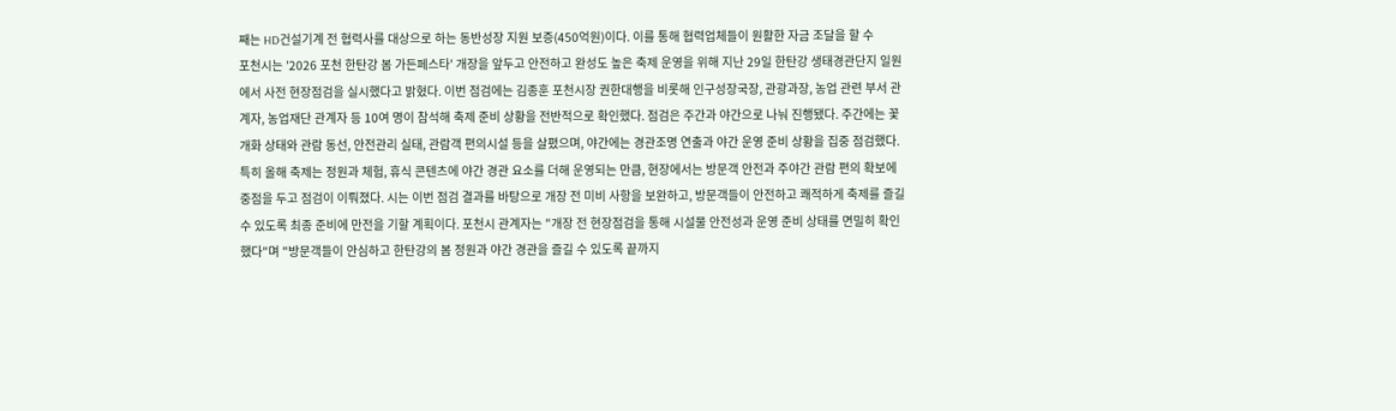째는 HD건설기계 전 협력사를 대상으로 하는 동반성장 지원 보증(450억원)이다. 이를 통해 협력업체들이 원활한 자금 조달을 할 수
포천시는 '2026 포천 한탄강 봄 가든페스타' 개장을 앞두고 안전하고 완성도 높은 축제 운영을 위해 지난 29일 한탄강 생태경관단지 일원에서 사전 현장점검을 실시했다고 밝혔다. 이번 점검에는 김종훈 포천시장 권한대행을 비롯해 인구성장국장, 관광과장, 농업 관련 부서 관계자, 농업재단 관계자 등 10여 명이 참석해 축제 준비 상황을 전반적으로 확인했다. 점검은 주간과 야간으로 나눠 진행됐다. 주간에는 꽃 개화 상태와 관람 동선, 안전관리 실태, 관람객 편의시설 등을 살폈으며, 야간에는 경관조명 연출과 야간 운영 준비 상황을 집중 점검했다. 특히 올해 축제는 정원과 체험, 휴식 콘텐츠에 야간 경관 요소를 더해 운영되는 만큼, 현장에서는 방문객 안전과 주야간 관람 편의 확보에 중점을 두고 점검이 이뤄졌다. 시는 이번 점검 결과를 바탕으로 개장 전 미비 사항을 보완하고, 방문객들이 안전하고 쾌적하게 축제를 즐길 수 있도록 최종 준비에 만전을 기할 계획이다. 포천시 관계자는 "개장 전 현장점검을 통해 시설물 안전성과 운영 준비 상태를 면밀히 확인했다"며 "방문객들이 안심하고 한탄강의 봄 정원과 야간 경관을 즐길 수 있도록 끝까지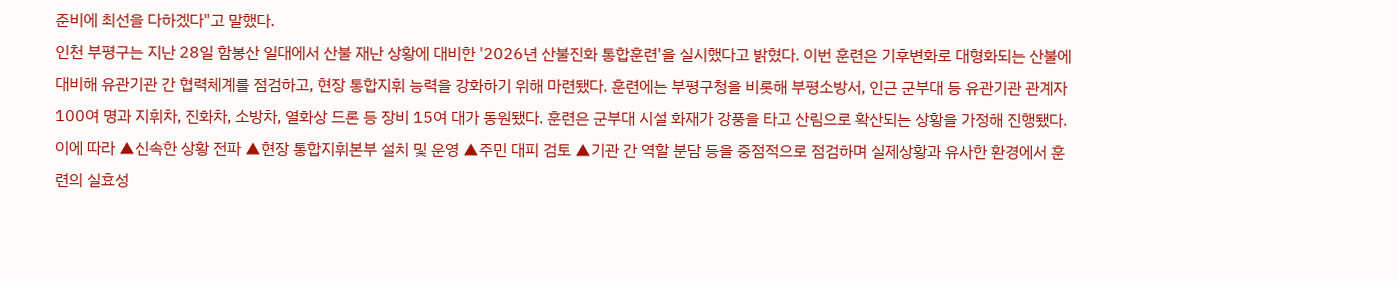준비에 최선을 다하겠다"고 말했다.
인천 부평구는 지난 28일 함봉산 일대에서 산불 재난 상황에 대비한 '2026년 산불진화 통합훈련'을 실시했다고 밝혔다. 이번 훈련은 기후변화로 대형화되는 산불에 대비해 유관기관 간 협력체계를 점검하고, 현장 통합지휘 능력을 강화하기 위해 마련됐다. 훈련에는 부평구청을 비롯해 부평소방서, 인근 군부대 등 유관기관 관계자 100여 명과 지휘차, 진화차, 소방차, 열화상 드론 등 장비 15여 대가 동원됐다. 훈련은 군부대 시설 화재가 강풍을 타고 산림으로 확산되는 상황을 가정해 진행됐다. 이에 따라 ▲신속한 상황 전파 ▲현장 통합지휘본부 설치 및 운영 ▲주민 대피 검토 ▲기관 간 역할 분담 등을 중점적으로 점검하며 실제상황과 유사한 환경에서 훈련의 실효성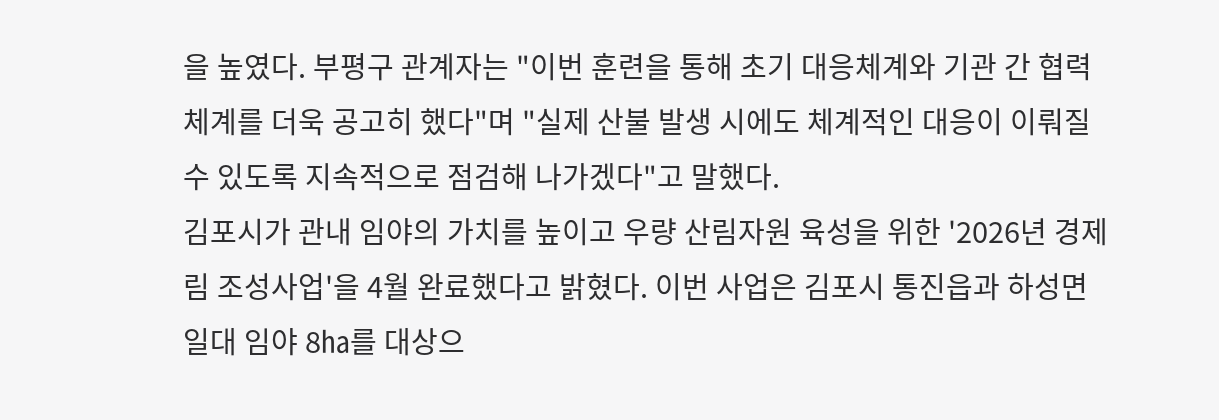을 높였다. 부평구 관계자는 "이번 훈련을 통해 초기 대응체계와 기관 간 협력체계를 더욱 공고히 했다"며 "실제 산불 발생 시에도 체계적인 대응이 이뤄질 수 있도록 지속적으로 점검해 나가겠다"고 말했다.
김포시가 관내 임야의 가치를 높이고 우량 산림자원 육성을 위한 '2026년 경제림 조성사업'을 4월 완료했다고 밝혔다. 이번 사업은 김포시 통진읍과 하성면 일대 임야 8㏊를 대상으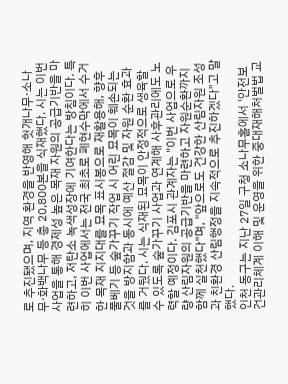로 추진됐으며, 지역 환경을 반영해 헛개나무·소나무·화백나무 등 총 20,800본을 식재했다. 시는 이번 사업을 통해 경제성 높은 목재 자원의 공급기반을 마련하고, 저탄소 녹색성장에 기여한다는 방침이다. 특히 이번 사업에서는 전국 최초로 폐현수막에서 수거한 목재 지지대를 묘목 표시봉으로 재활용해, 향후 풀베기 등 숲가꾸기 작업 시 어린 묘목이 훼손되는 것을 방지함과 동시에 예산 절감 및 자원 순환 효과를 거뒀다. 시는 식재된 묘목이 안정적으로 생육할 수 있도록 숲가꾸기 사업과 연계해 사후관리에도 노력할 예정이다. 김포시 관계자는 "이번 사업으로 우량 산림자원의 공급기반을 마련하고 자원순환까지 함께 실천했다"며, "앞으로도 건강한 산림자원 조성과 친환경 산림행정을 지속적으로 추진하겠다"고 말했다.
인천 동구는 지난 27일 구청 소나무홀에서 '안전보건관리체계 이해 및 운영을 위한 중대재해처벌법 교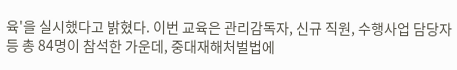육'을 실시했다고 밝혔다. 이번 교육은 관리감독자, 신규 직원, 수행사업 담당자 등 총 84명이 참석한 가운데, 중대재해처벌법에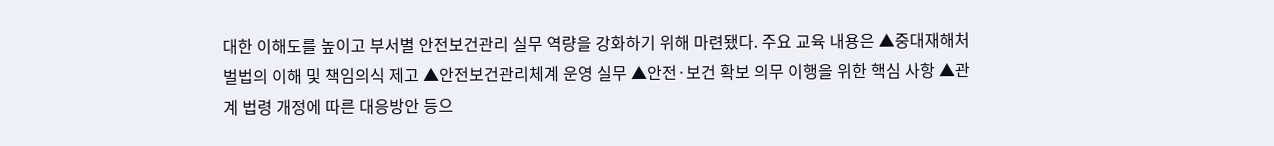대한 이해도를 높이고 부서별 안전보건관리 실무 역량을 강화하기 위해 마련됐다. 주요 교육 내용은 ▲중대재해처벌법의 이해 및 책임의식 제고 ▲안전보건관리체계 운영 실무 ▲안전·보건 확보 의무 이행을 위한 핵심 사항 ▲관계 법령 개정에 따른 대응방안 등으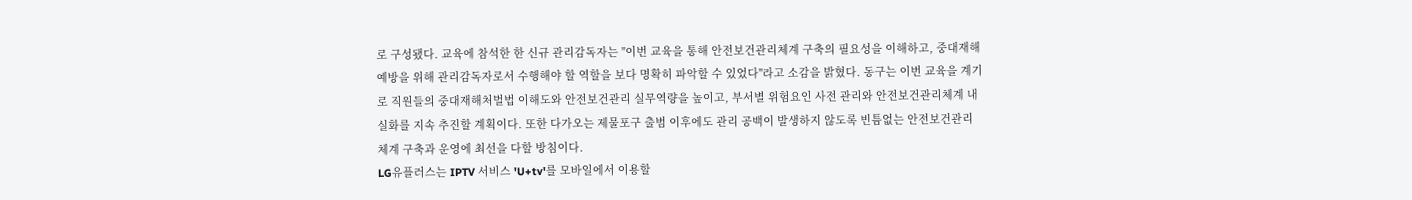로 구성됐다. 교육에 참석한 한 신규 관리감독자는 "이번 교육을 통해 안전보건관리체계 구축의 필요성을 이해하고, 중대재해 예방을 위해 관리감독자로서 수행해야 할 역할을 보다 명확히 파악할 수 있었다"라고 소감을 밝혔다. 동구는 이번 교육을 계기로 직원들의 중대재해처벌법 이해도와 안전보건관리 실무역량을 높이고, 부서별 위험요인 사전 관리와 안전보건관리체계 내실화를 지속 추진할 계획이다. 또한 다가오는 제물포구 출범 이후에도 관리 공백이 발생하지 않도록 빈틈없는 안전보건관리체계 구축과 운영에 최선을 다할 방침이다.
LG유플러스는 IPTV 서비스 'U+tv'를 모바일에서 이용할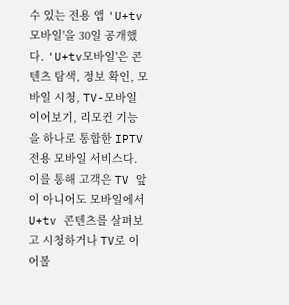수 있는 전용 앱 'U+tv모바일'을 30일 공개했다. 'U+tv모바일'은 콘텐츠 탐색, 정보 확인, 모바일 시청, TV-모바일 이어보기, 리모컨 기능을 하나로 통합한 IPTV 전용 모바일 서비스다. 이를 통해 고객은 TV 앞이 아니어도 모바일에서 U+tv 콘텐츠를 살펴보고 시청하거나 TV로 이어볼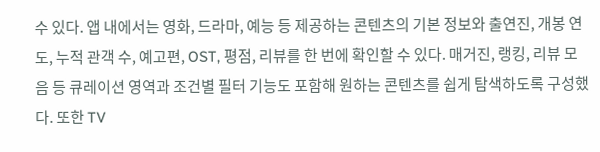수 있다. 앱 내에서는 영화, 드라마, 예능 등 제공하는 콘텐츠의 기본 정보와 출연진, 개봉 연도, 누적 관객 수, 예고편, OST, 평점, 리뷰를 한 번에 확인할 수 있다. 매거진, 랭킹, 리뷰 모음 등 큐레이션 영역과 조건별 필터 기능도 포함해 원하는 콘텐츠를 쉽게 탐색하도록 구성했다. 또한 TV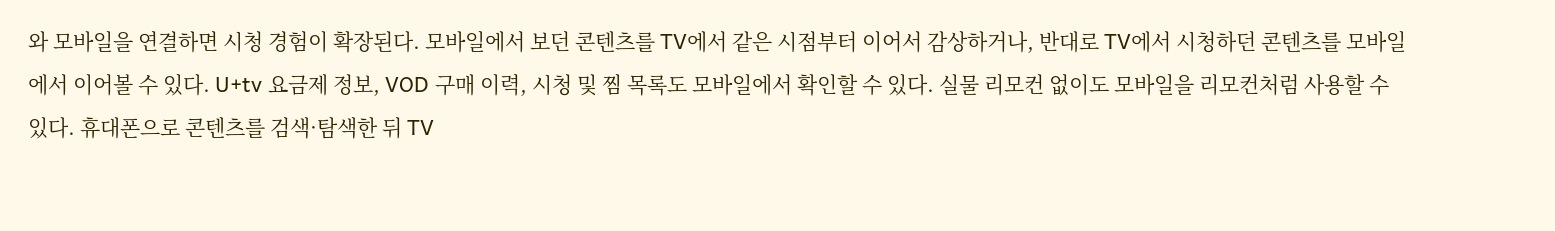와 모바일을 연결하면 시청 경험이 확장된다. 모바일에서 보던 콘텐츠를 TV에서 같은 시점부터 이어서 감상하거나, 반대로 TV에서 시청하던 콘텐츠를 모바일에서 이어볼 수 있다. U+tv 요금제 정보, VOD 구매 이력, 시청 및 찜 목록도 모바일에서 확인할 수 있다. 실물 리모컨 없이도 모바일을 리모컨처럼 사용할 수 있다. 휴대폰으로 콘텐츠를 검색·탐색한 뒤 TV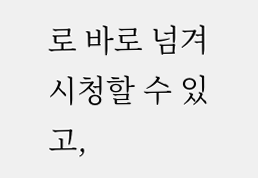로 바로 넘겨 시청할 수 있고,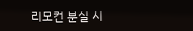리모컨 분실 시